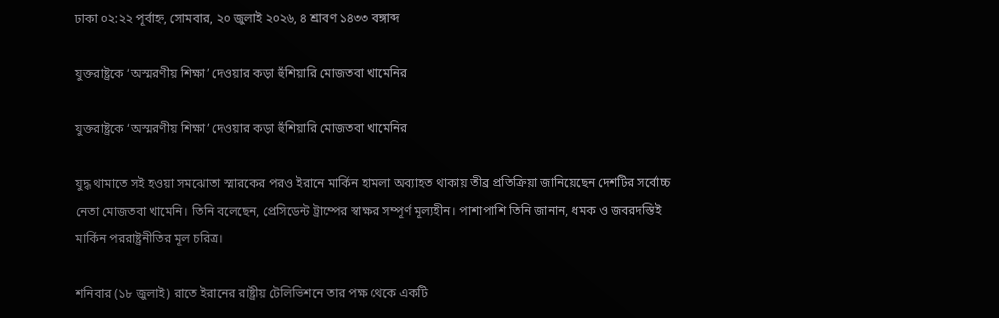ঢাকা ০২:২২ পূর্বাহ্ন, সোমবার, ২০ জুলাই ২০২৬, ৪ শ্রাবণ ১৪৩৩ বঙ্গাব্দ

যুক্তরাষ্ট্রকে ‘অস্মরণীয় শিক্ষা’ দেওয়ার কড়া হুঁশিয়ারি মোজতবা খামেনির

যুক্তরাষ্ট্রকে ‘অস্মরণীয় শিক্ষা’ দেওয়ার কড়া হুঁশিয়ারি মোজতবা খামেনির

যুদ্ধ থামাতে সই হওয়া সমঝোতা স্মারকের পরও ইরানে মার্কিন হামলা অব্যাহত থাকায় তীব্র প্রতিক্রিয়া জানিয়েছেন দেশটির সর্বোচ্চ নেতা মোজতবা খামেনি। তিনি বলেছেন, প্রেসিডেন্ট ট্রাম্পের স্বাক্ষর সম্পূর্ণ মূল্যহীন। পাশাপাশি তিনি জানান, ধমক ও জবরদস্তিই মার্কিন পররাষ্ট্রনীতির মূল চরিত্র।

শনিবার (১৮ জুলাই) রাতে ইরানের রাষ্ট্রীয় টেলিভিশনে তার পক্ষ থেকে একটি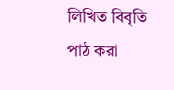লিখিত বিবৃতি পাঠ করা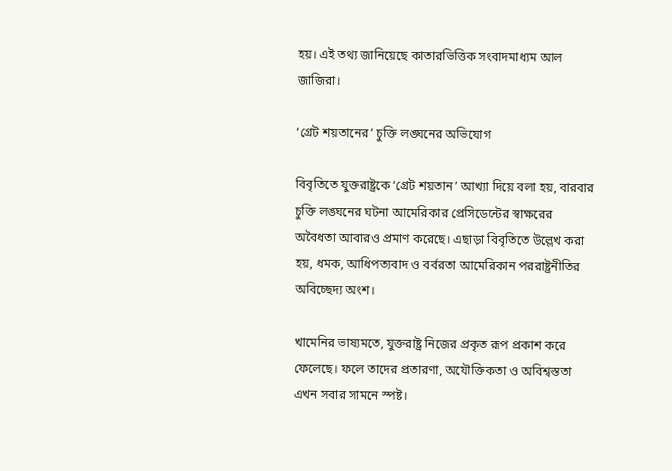হয়। এই তথ্য জানিয়েছে কাতারভিত্তিক সংবাদমাধ্যম আল জাজিরা।

‘গ্রেট শয়তানের’ চুক্তি লঙ্ঘনের অভিযোগ

বিবৃতিতে যুক্তরাষ্ট্রকে ‘গ্রেট শয়তান’ আখ্যা দিয়ে বলা হয়, বারবার চুক্তি লঙ্ঘনের ঘটনা আমেরিকার প্রেসিডেন্টের স্বাক্ষরের অবৈধতা আবারও প্রমাণ করেছে। এছাড়া বিবৃতিতে উল্লেখ করা হয়, ধমক, আধিপত্যবাদ ও বর্বরতা আমেরিকান পররাষ্ট্রনীতির অবিচ্ছেদ্য অংশ।

খামেনির ভাষ্যমতে, যুক্তরাষ্ট্র নিজের প্রকৃত রূপ প্রকাশ করে ফেলেছে। ফলে তাদের প্রতারণা, অযৌক্তিকতা ও অবিশ্বস্ততা এখন সবার সামনে স্পষ্ট।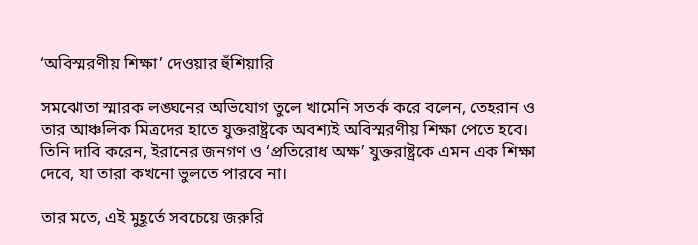‘অবিস্মরণীয় শিক্ষা’ দেওয়ার হুঁশিয়ারি

সমঝোতা স্মারক লঙ্ঘনের অভিযোগ তুলে খামেনি সতর্ক করে বলেন, তেহরান ও তার আঞ্চলিক মিত্রদের হাতে যুক্তরাষ্ট্রকে অবশ্যই অবিস্মরণীয় শিক্ষা পেতে হবে। তিনি দাবি করেন, ইরানের জনগণ ও ‘প্রতিরোধ অক্ষ’ যুক্তরাষ্ট্রকে এমন এক শিক্ষা দেবে, যা তারা কখনো ভুলতে পারবে না।

তার মতে, এই মুহূর্তে সবচেয়ে জরুরি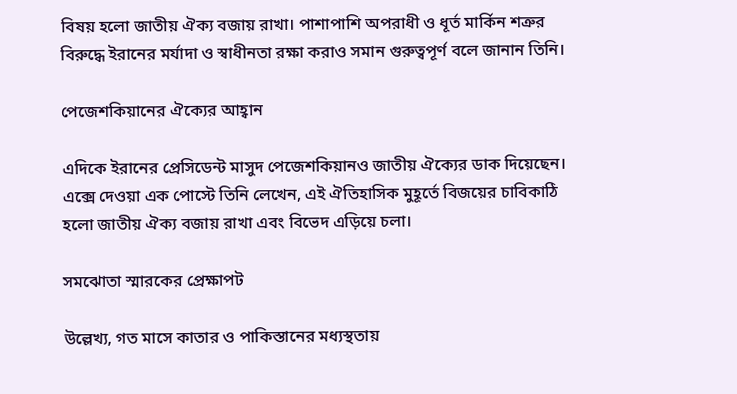বিষয় হলো জাতীয় ঐক্য বজায় রাখা। পাশাপাশি অপরাধী ও ধূর্ত মার্কিন শত্রুর বিরুদ্ধে ইরানের মর্যাদা ও স্বাধীনতা রক্ষা করাও সমান গুরুত্বপূর্ণ বলে জানান তিনি।

পেজেশকিয়ানের ঐক্যের আহ্বান

এদিকে ইরানের প্রেসিডেন্ট মাসুদ পেজেশকিয়ানও জাতীয় ঐক্যের ডাক দিয়েছেন। এক্সে দেওয়া এক পোস্টে তিনি লেখেন, এই ঐতিহাসিক মুহূর্তে বিজয়ের চাবিকাঠি হলো জাতীয় ঐক্য বজায় রাখা এবং বিভেদ এড়িয়ে চলা।

সমঝোতা স্মারকের প্রেক্ষাপট

উল্লেখ্য, গত মাসে কাতার ও পাকিস্তানের মধ্যস্থতায়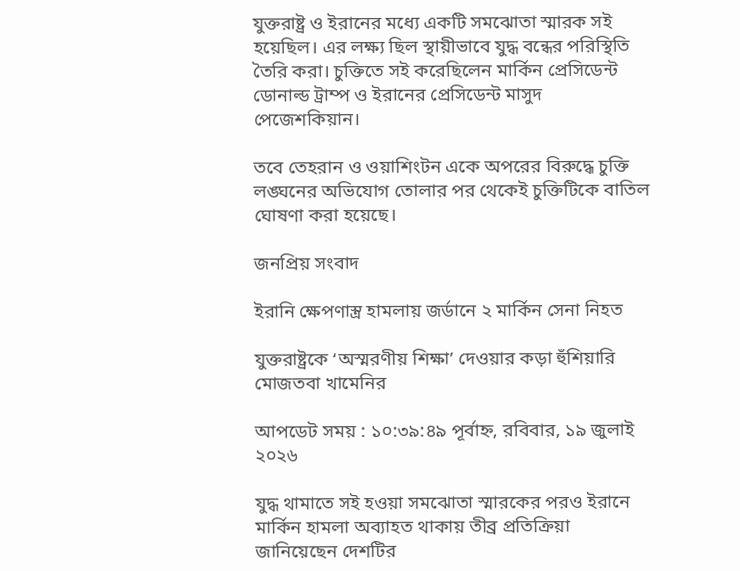যুক্তরাষ্ট্র ও ইরানের মধ্যে একটি সমঝোতা স্মারক সই হয়েছিল। এর লক্ষ্য ছিল স্থায়ীভাবে যুদ্ধ বন্ধের পরিস্থিতি তৈরি করা। চুক্তিতে সই করেছিলেন মার্কিন প্রেসিডেন্ট ডোনাল্ড ট্রাম্প ও ইরানের প্রেসিডেন্ট মাসুদ পেজেশকিয়ান।

তবে তেহরান ও ওয়াশিংটন একে অপরের বিরুদ্ধে চুক্তি লঙ্ঘনের অভিযোগ তোলার পর থেকেই চুক্তিটিকে বাতিল ঘোষণা করা হয়েছে।

জনপ্রিয় সংবাদ

ইরানি ক্ষেপণাস্ত্র হামলায় জর্ডানে ২ মার্কিন সেনা নিহত

যুক্তরাষ্ট্রকে ‘অস্মরণীয় শিক্ষা’ দেওয়ার কড়া হুঁশিয়ারি মোজতবা খামেনির

আপডেট সময় : ১০:৩৯:৪৯ পূর্বাহ্ন, রবিবার, ১৯ জুলাই ২০২৬

যুদ্ধ থামাতে সই হওয়া সমঝোতা স্মারকের পরও ইরানে মার্কিন হামলা অব্যাহত থাকায় তীব্র প্রতিক্রিয়া জানিয়েছেন দেশটির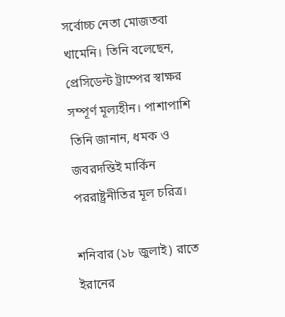সর্বোচ্চ নেতা মোজতবা খামেনি। তিনি বলেছেন, প্রেসিডেন্ট ট্রাম্পের স্বাক্ষর সম্পূর্ণ মূল্যহীন। পাশাপাশি তিনি জানান, ধমক ও জবরদস্তিই মার্কিন পররাষ্ট্রনীতির মূল চরিত্র।

শনিবার (১৮ জুলাই) রাতে ইরানের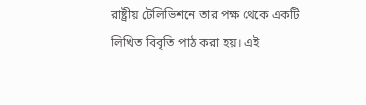রাষ্ট্রীয় টেলিভিশনে তার পক্ষ থেকে একটি লিখিত বিবৃতি পাঠ করা হয়। এই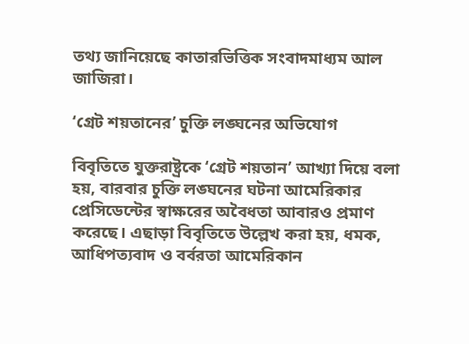তথ্য জানিয়েছে কাতারভিত্তিক সংবাদমাধ্যম আল জাজিরা।

‘গ্রেট শয়তানের’ চুক্তি লঙ্ঘনের অভিযোগ

বিবৃতিতে যুক্তরাষ্ট্রকে ‘গ্রেট শয়তান’ আখ্যা দিয়ে বলা হয়, বারবার চুক্তি লঙ্ঘনের ঘটনা আমেরিকার প্রেসিডেন্টের স্বাক্ষরের অবৈধতা আবারও প্রমাণ করেছে। এছাড়া বিবৃতিতে উল্লেখ করা হয়, ধমক, আধিপত্যবাদ ও বর্বরতা আমেরিকান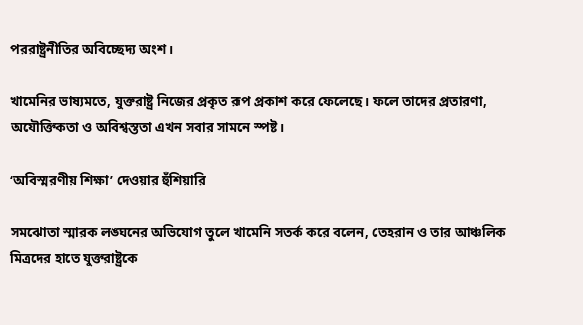পররাষ্ট্রনীতির অবিচ্ছেদ্য অংশ।

খামেনির ভাষ্যমতে, যুক্তরাষ্ট্র নিজের প্রকৃত রূপ প্রকাশ করে ফেলেছে। ফলে তাদের প্রতারণা, অযৌক্তিকতা ও অবিশ্বস্ততা এখন সবার সামনে স্পষ্ট।

‘অবিস্মরণীয় শিক্ষা’ দেওয়ার হুঁশিয়ারি

সমঝোতা স্মারক লঙ্ঘনের অভিযোগ তুলে খামেনি সতর্ক করে বলেন, তেহরান ও তার আঞ্চলিক মিত্রদের হাতে যুক্তরাষ্ট্রকে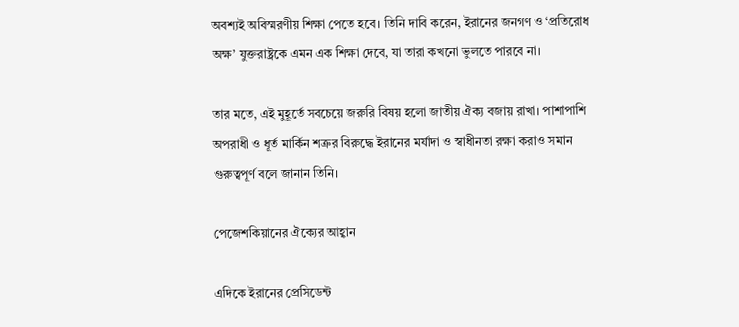অবশ্যই অবিস্মরণীয় শিক্ষা পেতে হবে। তিনি দাবি করেন, ইরানের জনগণ ও ‘প্রতিরোধ অক্ষ’ যুক্তরাষ্ট্রকে এমন এক শিক্ষা দেবে, যা তারা কখনো ভুলতে পারবে না।

তার মতে, এই মুহূর্তে সবচেয়ে জরুরি বিষয় হলো জাতীয় ঐক্য বজায় রাখা। পাশাপাশি অপরাধী ও ধূর্ত মার্কিন শত্রুর বিরুদ্ধে ইরানের মর্যাদা ও স্বাধীনতা রক্ষা করাও সমান গুরুত্বপূর্ণ বলে জানান তিনি।

পেজেশকিয়ানের ঐক্যের আহ্বান

এদিকে ইরানের প্রেসিডেন্ট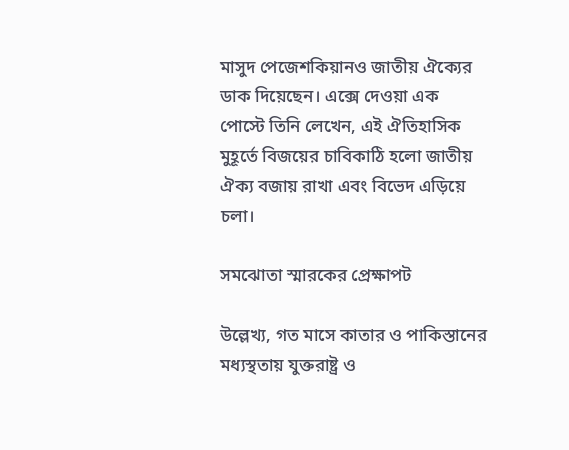মাসুদ পেজেশকিয়ানও জাতীয় ঐক্যের ডাক দিয়েছেন। এক্সে দেওয়া এক পোস্টে তিনি লেখেন, এই ঐতিহাসিক মুহূর্তে বিজয়ের চাবিকাঠি হলো জাতীয় ঐক্য বজায় রাখা এবং বিভেদ এড়িয়ে চলা।

সমঝোতা স্মারকের প্রেক্ষাপট

উল্লেখ্য, গত মাসে কাতার ও পাকিস্তানের মধ্যস্থতায় যুক্তরাষ্ট্র ও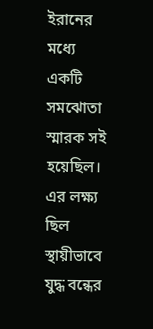ইরানের মধ্যে একটি সমঝোতা স্মারক সই হয়েছিল। এর লক্ষ্য ছিল স্থায়ীভাবে যুদ্ধ বন্ধের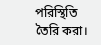পরিস্থিতি তৈরি করা।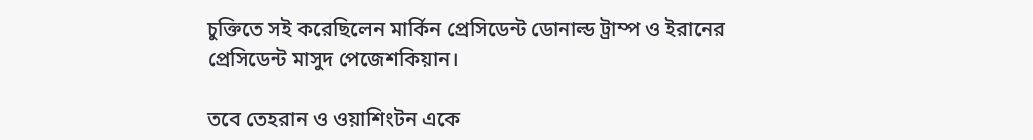চুক্তিতে সই করেছিলেন মার্কিন প্রেসিডেন্ট ডোনাল্ড ট্রাম্প ও ইরানের প্রেসিডেন্ট মাসুদ পেজেশকিয়ান।

তবে তেহরান ও ওয়াশিংটন একে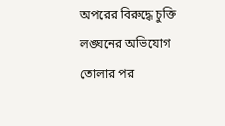অপরের বিরুদ্ধে চুক্তি লঙ্ঘনের অভিযোগ তোলার পর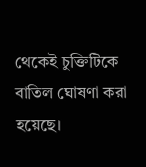থেকেই চুক্তিটিকে বাতিল ঘোষণা করা হয়েছে।